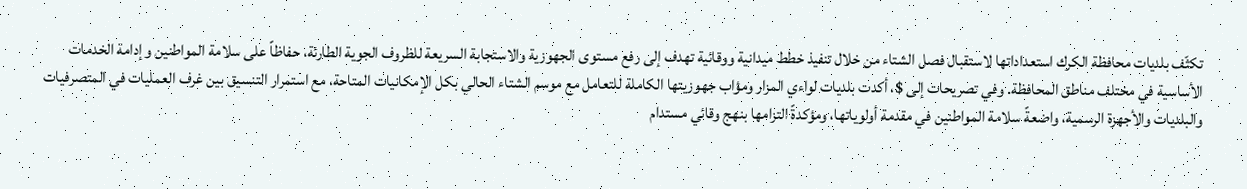تكثّف بلديات محافظة الكرك استعداداتها لاستقبال فصل الشتاء من خلال تنفيذ خطط ميدانية ووقائية تهدف إلى رفع مستوى الجهوزية والاستجابة السريعة للظروف الجوية الطارئة، حفاظاً على سلامة المواطنين وإدامة الخدمات الأساسية في مختلف مناطق المحافظة. وفي تصريحات إلى $، أكدت بلديات لواءي المزار ومؤاب جهوزيتها الكاملة للتعامل مع موسم الشتاء الحالي بكل الإمكانيات المتاحة، مع استمرار التنسيق بين غرف العمليات في المتصرفيات والبلديات والأجهزة الرسمية، واضعةً سلامة المواطنين في مقدمة أولوياتها، ومؤكدةً التزامها بنهج وقائي مستدام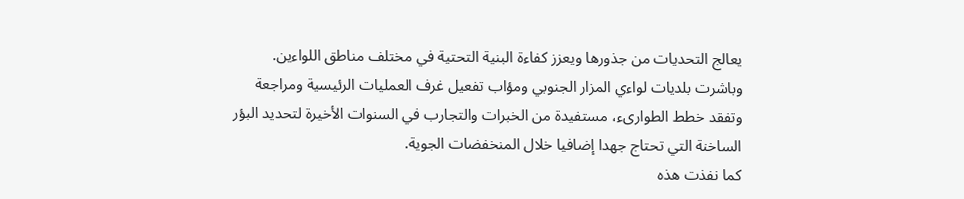يعالج التحديات من جذورها ويعزز كفاءة البنية التحتية في مختلف مناطق اللواءين.
وباشرت بلديات لواءي المزار الجنوبي ومؤاب تفعيل غرف العمليات الرئيسية ومراجعة وتفقد خطط الطوارىء، مستفيدة من الخبرات والتجارب في السنوات الأخيرة لتحديد البؤر الساخنة التي تحتاج جهدا إضافيا خلال المنخفضات الجوية.
كما نفذت هذه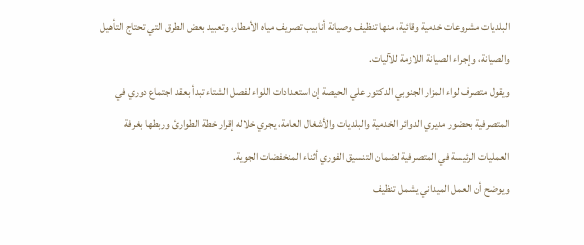البلديات مشروعات خدمية وقائية، منها تنظيف وصيانة أنابيب تصريف مياه الأمطار، وتعبيد بعض الطرق التي تحتاج التأهيل والصيانة، وإجراء الصيانة اللازمة للآليات.
ويقول متصرف لواء المزار الجنوبي الدكتور علي الحيصة إن استعدادات اللواء لفصل الشتاء تبدأ بعقد اجتماع دوري في المتصرفية بحضور مديري الدوائر الخدمية والبلديات والأشغال العامة، يجري خلاله إقرار خطة الطوارئ وربطها بغرفة العمليات الرئيسة في المتصرفية لضمان التنسيق الفوري أثناء المنخفضات الجوية.
ويوضح أن العمل الميداني يشمل تنظيف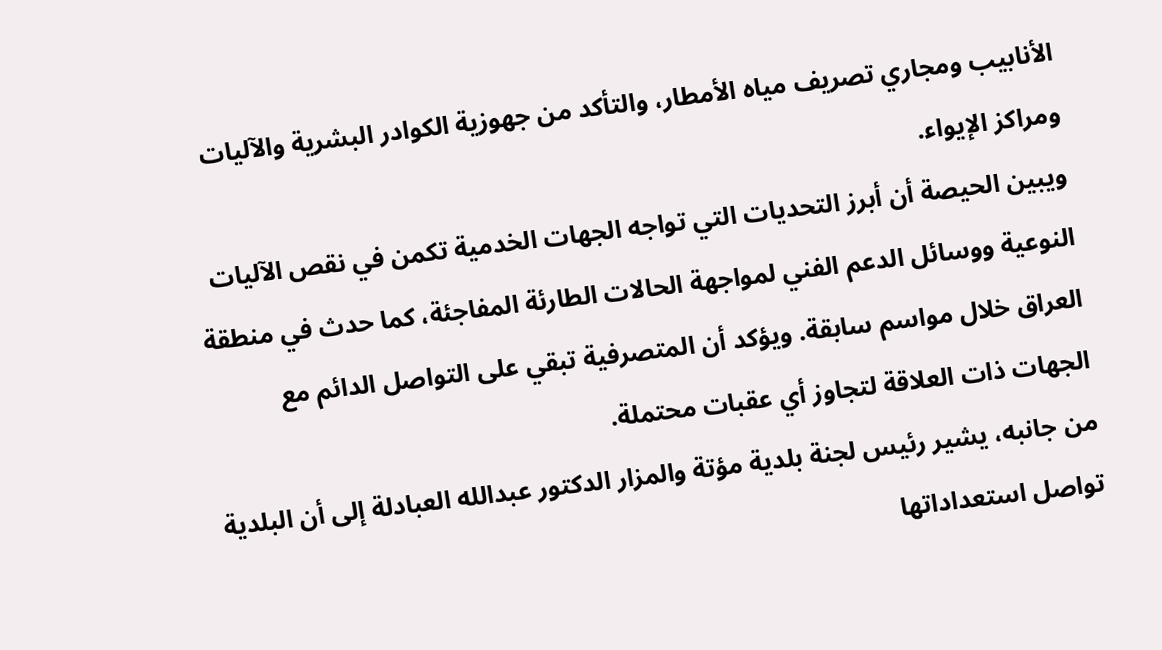الأنابيب ومجاري تصريف مياه الأمطار، والتأكد من جهوزية الكوادر البشرية والآليات ومراكز الإيواء.
ويبين الحيصة أن أبرز التحديات التي تواجه الجهات الخدمية تكمن في نقص الآليات النوعية ووسائل الدعم الفني لمواجهة الحالات الطارئة المفاجئة، كما حدث في منطقة العراق خلال مواسم سابقة. ويؤكد أن المتصرفية تبقي على التواصل الدائم مع الجهات ذات العلاقة لتجاوز أي عقبات محتملة.
من جانبه، يشير رئيس لجنة بلدية مؤتة والمزار الدكتور عبدالله العبادلة إلى أن البلدية تواصل استعداداتها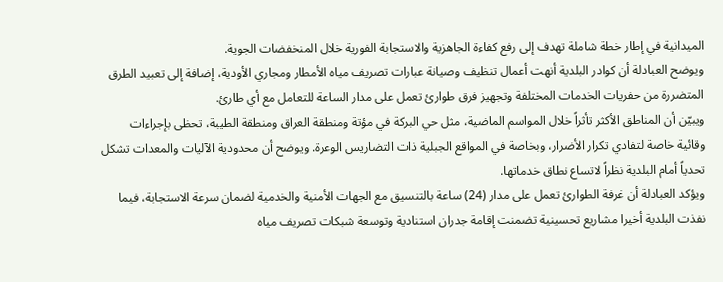الميدانية في إطار خطة شاملة تهدف إلى رفع كفاءة الجاهزية والاستجابة الفورية خلال المنخفضات الجوية.
ويوضح العبادلة أن كوادر البلدية أنهت أعمال تنظيف وصيانة عبارات تصريف مياه الأمطار ومجاري الأودية، إضافة إلى تعبيد الطرق المتضررة من حفريات الخدمات المختلفة وتجهيز فرق طوارئ تعمل على مدار الساعة للتعامل مع أي طارئ.
ويبيّن أن المناطق الأكثر تأثراً خلال المواسم الماضية، مثل حي البركة في مؤتة ومنطقة العراق ومنطقة الطيبة، تحظى بإجراءات وقائية خاصة لتفادي تكرار الأضرار، وبخاصة في المواقع الجبلية ذات التضاريس الوعرة. ويوضح أن محدودية الآليات والمعدات تشكل تحدياً أمام البلدية نظراً لاتساع نطاق خدماتها.
ويؤكد العبادلة أن غرفة الطوارئ تعمل على مدار (24) ساعة بالتنسيق مع الجهات الأمنية والخدمية لضمان سرعة الاستجابة، فيما نفذت البلدية أخيرا مشاريع تحسينية تضمنت إقامة جدران استنادية وتوسعة شبكات تصريف مياه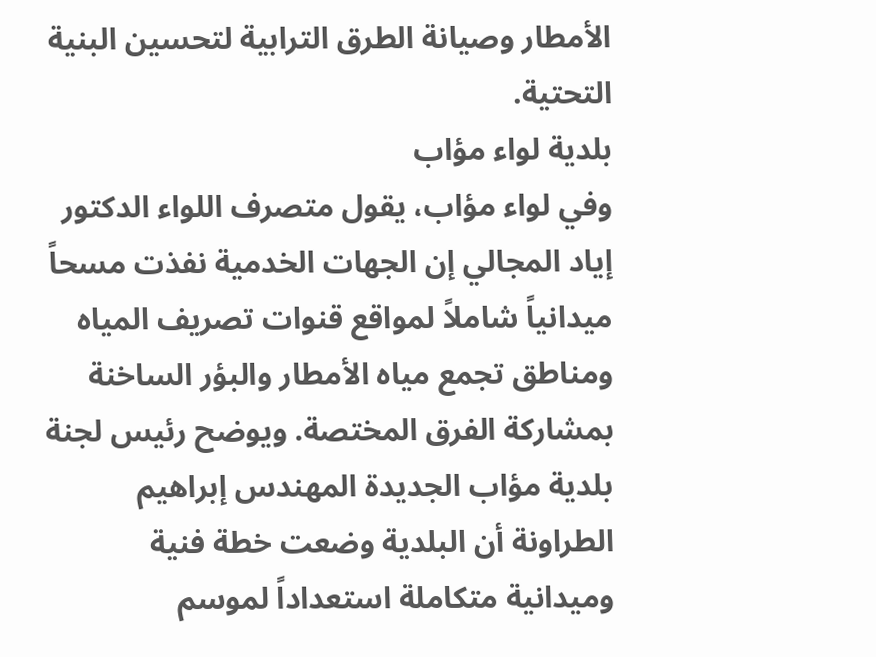الأمطار وصيانة الطرق الترابية لتحسين البنية التحتية.
بلدية لواء مؤاب
وفي لواء مؤاب، يقول متصرف اللواء الدكتور إياد المجالي إن الجهات الخدمية نفذت مسحاً ميدانياً شاملاً لمواقع قنوات تصريف المياه ومناطق تجمع مياه الأمطار والبؤر الساخنة بمشاركة الفرق المختصة. ويوضح رئيس لجنة بلدية مؤاب الجديدة المهندس إبراهيم الطراونة أن البلدية وضعت خطة فنية وميدانية متكاملة استعداداً لموسم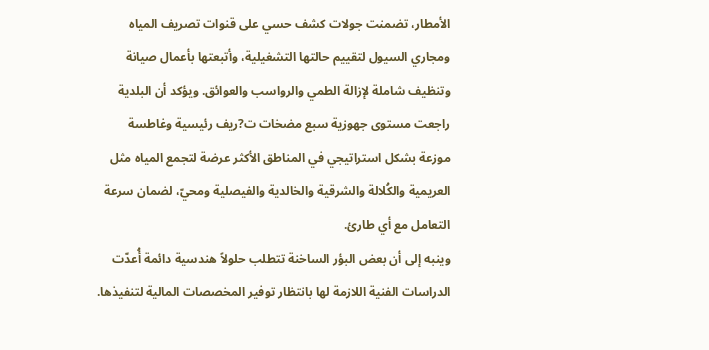الأمطار، تضمنت جولات كشف حسي على قنوات تصريف المياه ومجاري السيول لتقييم حالتها التشغيلية، وأتبعتها بأعمال صيانة وتنظيف شاملة لإزالة الطمي والرواسب والعوائق. ويؤكد أن البلدية راجعت مستوى جهوزية سبع مضخات ت?ريف رئيسية وغاطسة موزعة بشكل استراتيجي في المناطق الأكثر عرضة لتجمع المياه مثل العريمية والكُلالة والشرقية والخالدية والفيصلية ومحيّ، لضمان سرعة التعامل مع أي طارئ.
وينبه إلى أن بعض البؤر الساخنة تتطلب حلولاً هندسية دائمة أُعدّت الدراسات الفنية اللازمة لها بانتظار توفير المخصصات المالية لتنفيذها.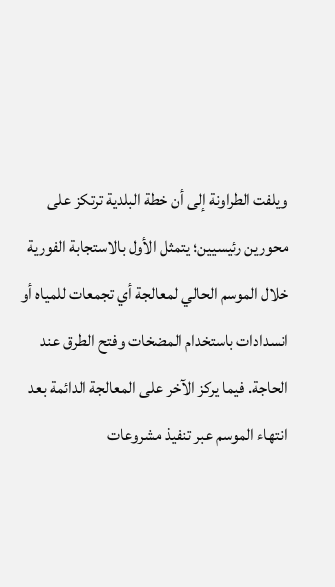ويلفت الطراونة إلى أن خطة البلدية ترتكز على محورين رئيسيين؛ يتمثل الأول بالاستجابة الفورية خلال الموسم الحالي لمعالجة أي تجمعات للمياه أو انسدادات باستخدام المضخات وفتح الطرق عند الحاجة. فيما يركز الآخر على المعالجة الدائمة بعد انتهاء الموسم عبر تنفيذ مشروعات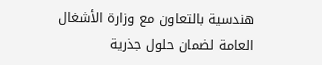هندسية بالتعاون مع وزارة الأشغال العامة لضمان حلول جذرية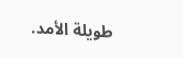طويلة الأمد.